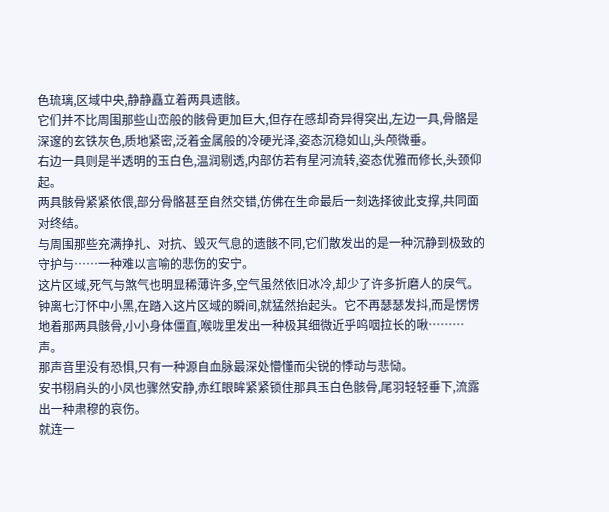色琉璃,区域中央,静静矗立着两具遗骸。
它们并不比周围那些山峦般的骸骨更加巨大,但存在感却奇异得突出,左边一具,骨骼是深邃的玄铁灰色,质地紧密,泛着金属般的冷硬光泽,姿态沉稳如山,头颅微垂。
右边一具则是半透明的玉白色,温润剔透,内部仿若有星河流转,姿态优雅而修长,头颈仰起。
两具骸骨紧紧依偎,部分骨骼甚至自然交错,仿佛在生命最后一刻选择彼此支撑,共同面对终结。
与周围那些充满挣扎、对抗、毁灭气息的遗骸不同,它们散发出的是一种沉静到极致的守护与……一种难以言喻的悲伤的安宁。
这片区域,死气与煞气也明显稀薄许多,空气虽然依旧冰冷,却少了许多折磨人的戾气。
钟离七汀怀中小黑,在踏入这片区域的瞬间,就猛然抬起头。它不再瑟瑟发抖,而是愣愣地着那两具骸骨,小小身体僵直,喉咙里发出一种极其细微近乎呜咽拉长的啾………声。
那声音里没有恐惧,只有一种源自血脉最深处懵懂而尖锐的悸动与悲恸。
安书栩肩头的小凤也骤然安静,赤红眼眸紧紧锁住那具玉白色骸骨,尾羽轻轻垂下,流露出一种肃穆的哀伤。
就连一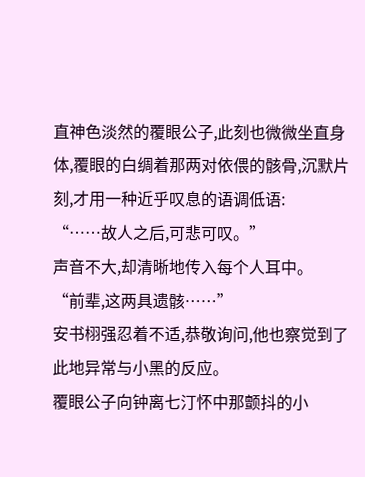直神色淡然的覆眼公子,此刻也微微坐直身体,覆眼的白绸着那两对依偎的骸骨,沉默片刻,才用一种近乎叹息的语调低语:
“……故人之后,可悲可叹。”
声音不大,却清晰地传入每个人耳中。
“前辈,这两具遗骸……”
安书栩强忍着不适,恭敬询问,他也察觉到了此地异常与小黑的反应。
覆眼公子向钟离七汀怀中那颤抖的小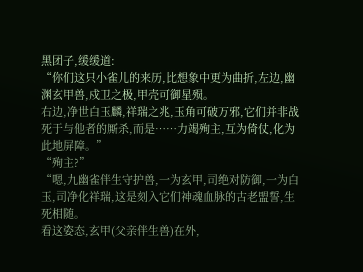黑团子,缓缓道:
“你们这只小雀儿的来历,比想象中更为曲折,左边,幽渊玄甲兽,戍卫之极,甲壳可御星殒。
右边,净世白玉麟,祥瑞之兆,玉角可破万邪,它们并非战死于与他者的厮杀,而是……力竭殉主,互为倚仗,化为此地屏障。”
“殉主?”
“嗯,九幽雀伴生守护兽,一为玄甲,司绝对防御,一为白玉,司净化祥瑞,这是刻入它们神魂血脉的古老盟誓,生死相随。
看这姿态,玄甲(父亲伴生兽)在外,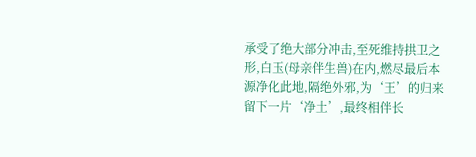承受了绝大部分冲击,至死维持拱卫之形,白玉(母亲伴生兽)在内,燃尽最后本源净化此地,隔绝外邪,为‘王’的归来留下一片‘净土’,最终相伴长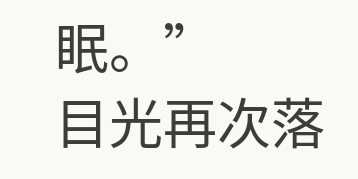眠。”
目光再次落